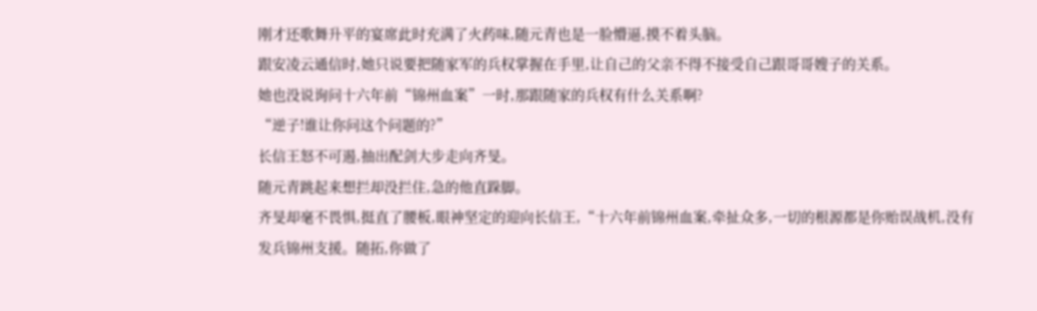刚才还歌舞升平的宴席此时充满了火药味,随元青也是一脸懵逼,摸不着头脑。
跟安凌云通信时,她只说要把随家军的兵权掌握在手里,让自己的父亲不得不接受自己跟哥哥嫂子的关系。
她也没说询问十六年前“锦州血案”一时,那跟随家的兵权有什么关系啊?
“逆子!谁让你问这个问题的?”
长信王怒不可遏,抽出配剑大步走向齐旻。
随元青跳起来想拦却没拦住,急的他直跺脚。
齐旻却毫不畏惧,挺直了腰板,眼神坚定的迎向长信王,“十六年前锦州血案,牵扯众多,一切的根源都是你贻误战机,没有发兵锦州支援。随拓,你做了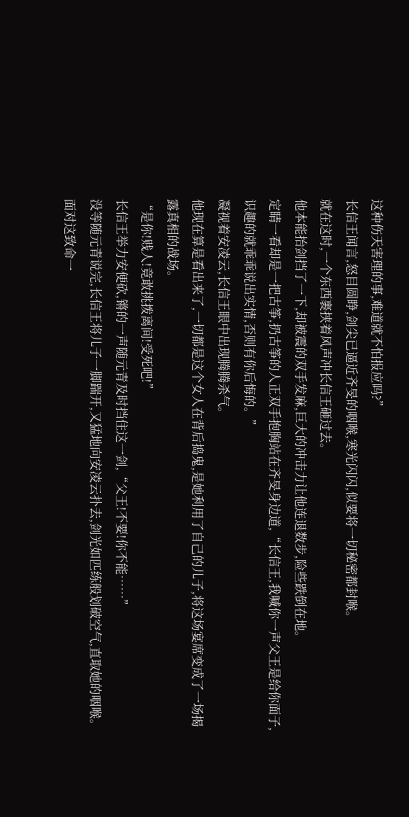这种伤天害理的事,难道就不怕报应吗?”
长信王闻言,怒目圆睁,剑尖已逼近齐旻的咽喉,寒光闪闪,似要将一切秘密都封喉。
就在这时,一个东西裹挟着风声冲长信王砸过去。
他本能抬剑挡了一下,却被震的双手发麻,巨大的冲击力让他连退数步,险些跌倒在地。
定睛一看却是一把古筝,扔古筝的人正双手抱胸站在齐旻身边道,“长信王,我喊你一声父王是给你面子,识趣的就乖乖说出实情,否则有你后悔的。”
凝视着安凌云,长信王眼中出现腾腾杀气。
他现在算是看出来了,一切都是这个女人在背后捣鬼,是她利用了自己的儿子,将这场宴席变成了一场揭露真相的战场。
“是你!贱人!竟敢挑拨离间!受死吧!”
长信王举力安便砍,锵的一声随元青及时挡住这一剑,“父王!不要!你不能……”
没等随元青说完,长信王将儿子一脚踹开,又猛地向安凌云扑去,剑光如匹练般划破空气,直取她的咽喉。
面对这致命一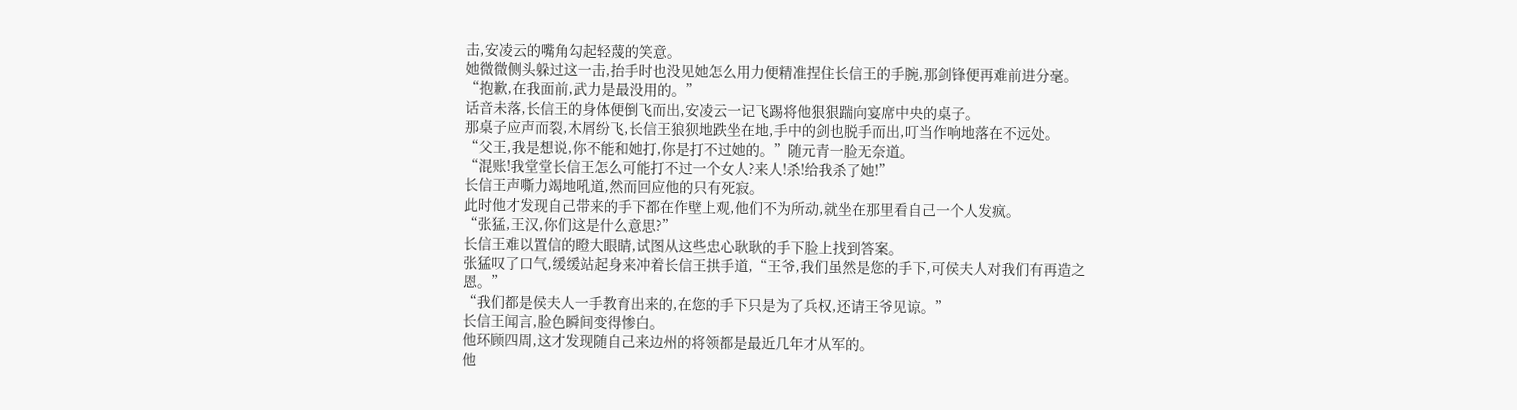击,安凌云的嘴角勾起轻蔑的笑意。
她微微侧头躲过这一击,抬手时也没见她怎么用力便精准捏住长信王的手腕,那剑锋便再难前进分毫。
“抱歉,在我面前,武力是最没用的。”
话音未落,长信王的身体便倒飞而出,安凌云一记飞踢将他狠狠踹向宴席中央的桌子。
那桌子应声而裂,木屑纷飞,长信王狼狈地跌坐在地,手中的剑也脱手而出,叮当作响地落在不远处。
“父王,我是想说,你不能和她打,你是打不过她的。”随元青一脸无奈道。
“混账!我堂堂长信王怎么可能打不过一个女人?来人!杀!给我杀了她!”
长信王声嘶力竭地吼道,然而回应他的只有死寂。
此时他才发现自己带来的手下都在作壁上观,他们不为所动,就坐在那里看自己一个人发疯。
“张猛,王汉,你们这是什么意思?”
长信王难以置信的瞪大眼睛,试图从这些忠心耿耿的手下脸上找到答案。
张猛叹了口气,缓缓站起身来冲着长信王拱手道,“王爷,我们虽然是您的手下,可侯夫人对我们有再造之恩。”
“我们都是侯夫人一手教育出来的,在您的手下只是为了兵权,还请王爷见谅。”
长信王闻言,脸色瞬间变得惨白。
他环顾四周,这才发现随自己来边州的将领都是最近几年才从军的。
他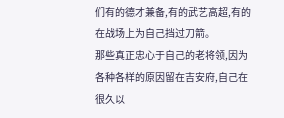们有的德才兼备,有的武艺高超,有的在战场上为自己挡过刀箭。
那些真正忠心于自己的老将领,因为各种各样的原因留在吉安府,自己在很久以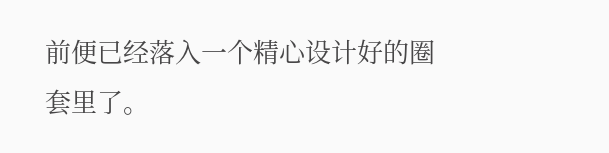前便已经落入一个精心设计好的圈套里了。